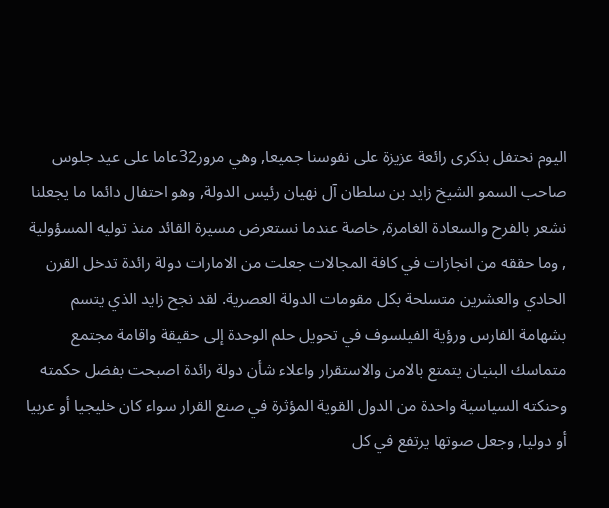اليوم نحتفل بذكرى رائعة عزيزة على نفوسنا جميعا, وهي مرور32عاما على عيد جلوس صاحب السمو الشيخ زايد بن سلطان آل نهيان رئيس الدولة, وهو احتفال دائما ما يجعلنا نشعر بالفرح والسعادة الغامرة, خاصة عندما نستعرض مسيرة القائد منذ توليه المسؤولية , وما حققه من انجازات في كافة المجالات جعلت من الامارات دولة رائدة تدخل القرن الحادي والعشرين متسلحة بكل مقومات الدولة العصرية. لقد نجح زايد الذي يتسم بشهامة الفارس ورؤية الفيلسوف في تحويل حلم الوحدة إلى حقيقة واقامة مجتمع متماسك البنيان يتمتع بالامن والاستقرار واعلاء شأن دولة رائدة اصبحت بفضل حكمته وحنكته السياسية واحدة من الدول القوية المؤثرة في صنع القرار سواء كان خليجيا أو عربيا أو دوليا, وجعل صوتها يرتفع في كل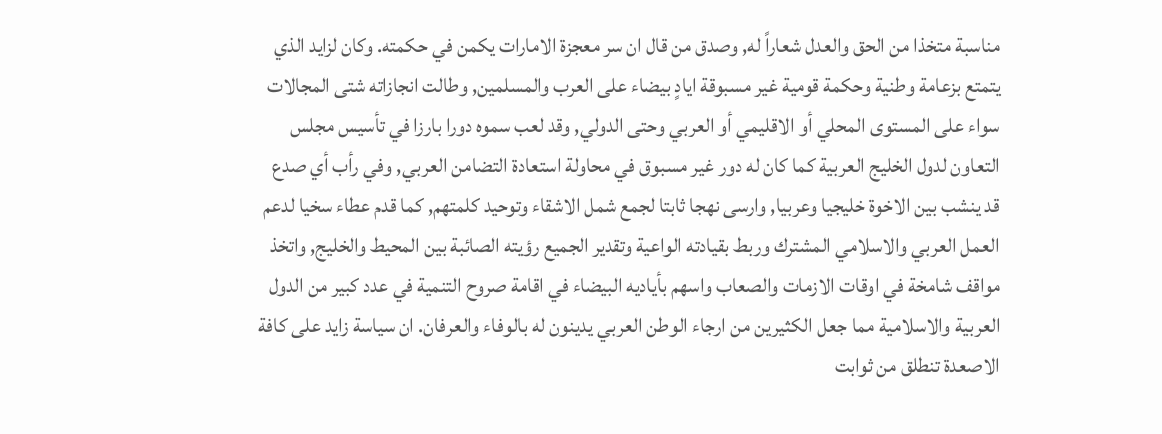مناسبة متخذا من الحق والعدل شعاراً له, وصدق من قال ان سر معجزة الامارات يكمن في حكمته. وكان لزايد الذي يتمتع بزعامة وطنية وحكمة قومية غير مسبوقة ايادٍ بيضاء على العرب والمسلمين, وطالت انجازاته شتى المجالات سواء على المستوى المحلي أو الاقليمي أو العربي وحتى الدولي, وقد لعب سموه دورا بارزا في تأسيس مجلس التعاون لدول الخليج العربية كما كان له دور غير مسبوق في محاولة استعادة التضامن العربي, وفي رأب أي صدع قد ينشب بين الاخوة خليجيا وعربيا, وارسى نهجا ثابتا لجمع شمل الاشقاء وتوحيد كلمتهم, كما قدم عطاء سخيا لدعم العمل العربي والاسلامي المشترك وربط بقيادته الواعية وتقدير الجميع رؤيته الصائبة بين المحيط والخليج, واتخذ مواقف شامخة في اوقات الازمات والصعاب واسهم بأياديه البيضاء في اقامة صروح التنمية في عدد كبير من الدول العربية والاسلامية مما جعل الكثيرين من ارجاء الوطن العربي يدينون له بالوفاء والعرفان. ان سياسة زايد على كافة الاصعدة تنطلق من ثوابت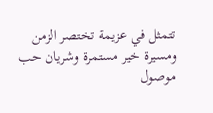تتمثل في عزيمة تختصر الزمن ومسيرة خير مستمرة وشريان حب موصول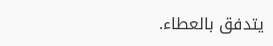يتدفق بالعطاء.